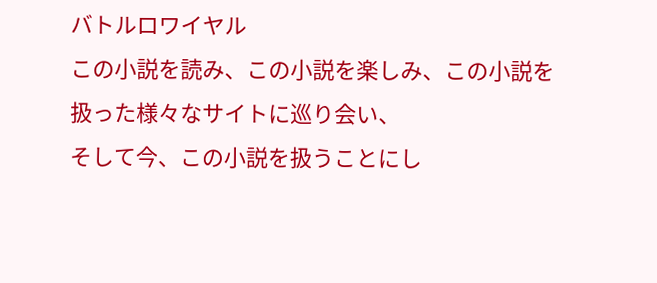バトルロワイヤル
この小説を読み、この小説を楽しみ、この小説を扱った様々なサイトに巡り会い、
そして今、この小説を扱うことにし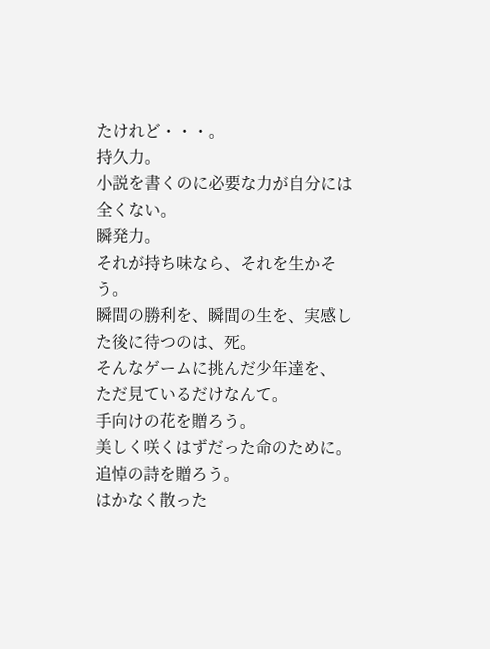たけれど・・・。
持久力。
小説を書くのに必要な力が自分には全くない。
瞬発力。
それが持ち味なら、それを生かそう。
瞬間の勝利を、瞬間の生を、実感した後に待つのは、死。
そんなゲームに挑んだ少年達を、
ただ見ているだけなんて。
手向けの花を贈ろう。
美しく咲くはずだった命のために。
追悼の詩を贈ろう。
はかなく散った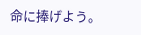命に捧げよう。